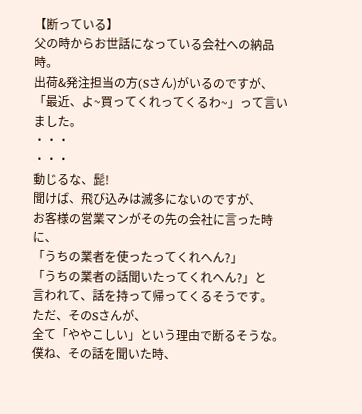【断っている】
父の時からお世話になっている会社への納品時。
出荷&発注担当の方(Sさん)がいるのですが、
「最近、よ~買ってくれってくるわ~」って言いました。
・・・
・・・
動じるな、髭!
聞けば、飛び込みは滅多にないのですが、
お客様の営業マンがその先の会社に言った時に、
「うちの業者を使ったってくれへん?」
「うちの業者の話聞いたってくれへん?」と
言われて、話を持って帰ってくるそうです。
ただ、そのSさんが、
全て「ややこしい」という理由で断るそうな。
僕ね、その話を聞いた時、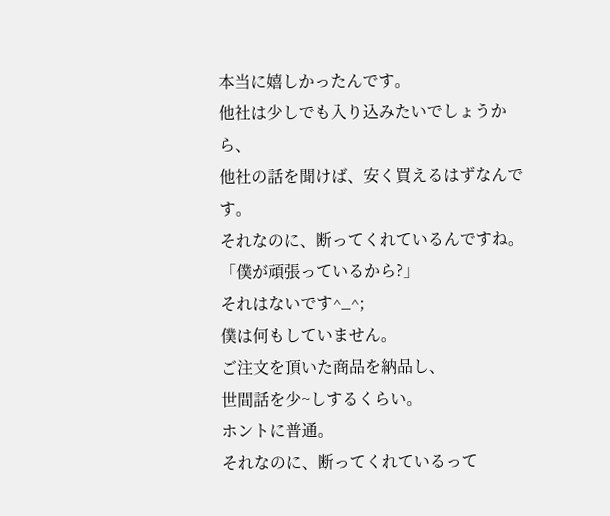本当に嬉しかったんです。
他社は少しでも入り込みたいでしょうから、
他社の話を聞けば、安く買えるはずなんです。
それなのに、断ってくれているんですね。
「僕が頑張っているから?」
それはないです^_^;
僕は何もしていません。
ご注文を頂いた商品を納品し、
世間話を少~しするくらい。
ホントに普通。
それなのに、断ってくれているって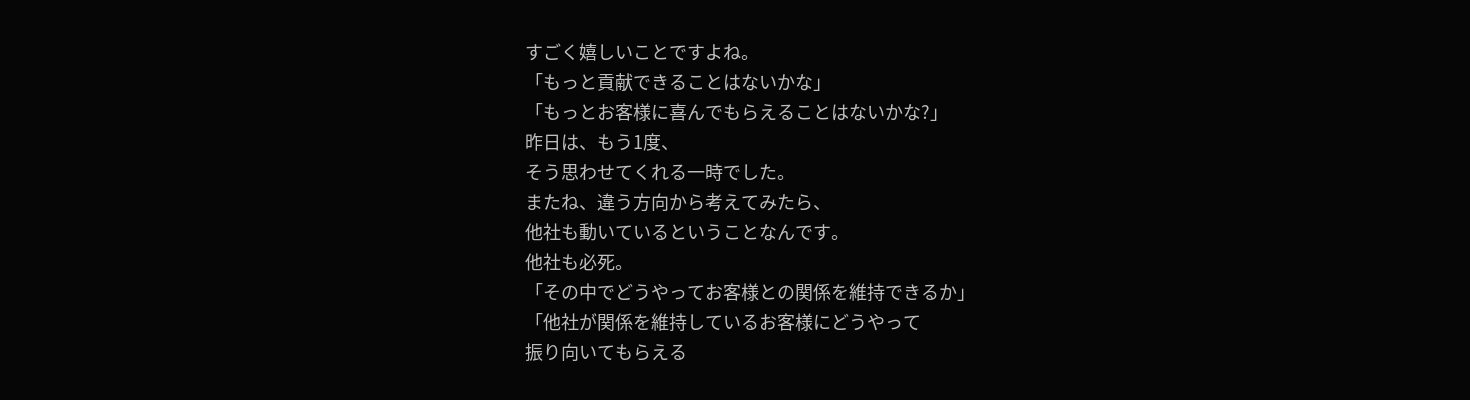すごく嬉しいことですよね。
「もっと貢献できることはないかな」
「もっとお客様に喜んでもらえることはないかな?」
昨日は、もう1度、
そう思わせてくれる一時でした。
またね、違う方向から考えてみたら、
他社も動いているということなんです。
他社も必死。
「その中でどうやってお客様との関係を維持できるか」
「他社が関係を維持しているお客様にどうやって
振り向いてもらえる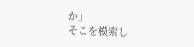か」
そこを模索し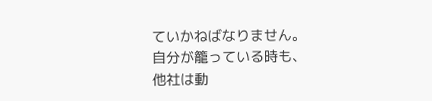ていかねばなりません。
自分が籠っている時も、
他社は動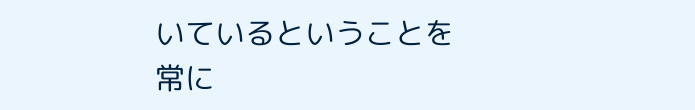いているということを
常に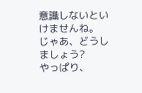意識しないといけませんね。
じゃあ、どうしましょう?
やっぱり、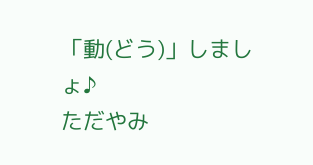「動(どう)」しましょ♪
ただやみ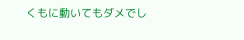くもに動いてもダメでし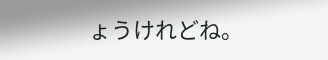ょうけれどね。